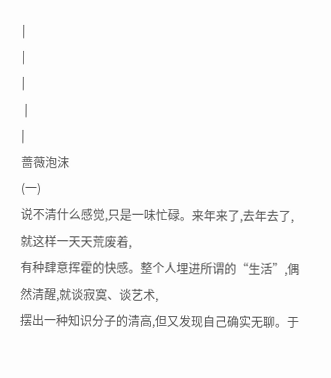|
|
|
 |
|
蔷薇泡沫
(一)
说不清什么感觉,只是一味忙碌。来年来了,去年去了,就这样一天天荒废着,
有种肆意挥霍的快感。整个人埋进所谓的“生活”,偶然清醒,就谈寂寞、谈艺术,
摆出一种知识分子的清高,但又发现自己确实无聊。于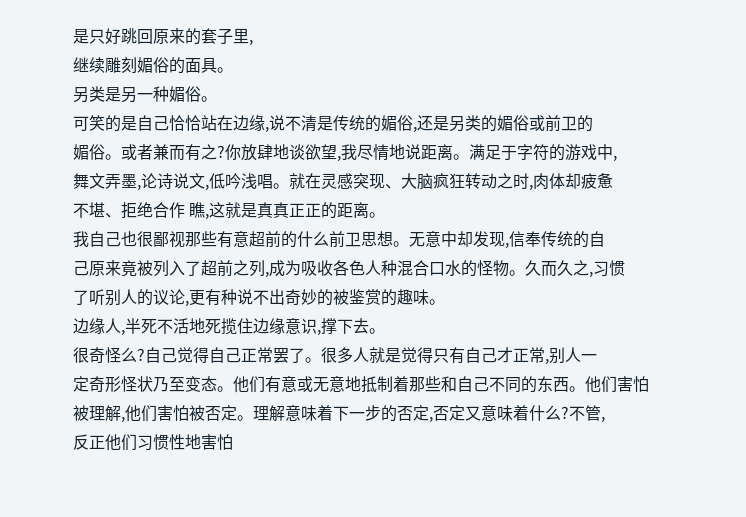是只好跳回原来的套子里,
继续雕刻媚俗的面具。
另类是另一种媚俗。
可笑的是自己恰恰站在边缘,说不清是传统的媚俗,还是另类的媚俗或前卫的
媚俗。或者兼而有之?你放肆地谈欲望,我尽情地说距离。满足于字符的游戏中,
舞文弄墨,论诗说文,低吟浅唱。就在灵感突现、大脑疯狂转动之时,肉体却疲惫
不堪、拒绝合作 瞧,这就是真真正正的距离。
我自己也很鄙视那些有意超前的什么前卫思想。无意中却发现,信奉传统的自
己原来竟被列入了超前之列,成为吸收各色人种混合口水的怪物。久而久之,习惯
了听别人的议论,更有种说不出奇妙的被鉴赏的趣味。
边缘人,半死不活地死揽住边缘意识,撑下去。
很奇怪么?自己觉得自己正常罢了。很多人就是觉得只有自己才正常,别人一
定奇形怪状乃至变态。他们有意或无意地抵制着那些和自己不同的东西。他们害怕
被理解,他们害怕被否定。理解意味着下一步的否定,否定又意味着什么?不管,
反正他们习惯性地害怕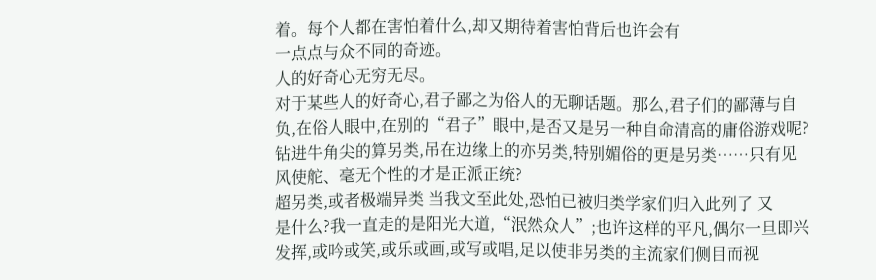着。每个人都在害怕着什么,却又期待着害怕背后也许会有
一点点与众不同的奇迹。
人的好奇心无穷无尽。
对于某些人的好奇心,君子鄙之为俗人的无聊话题。那么,君子们的鄙薄与自
负,在俗人眼中,在别的“君子”眼中,是否又是另一种自命清高的庸俗游戏呢?
钻进牛角尖的算另类,吊在边缘上的亦另类,特别媚俗的更是另类……只有见
风使舵、毫无个性的才是正派正统?
超另类,或者极端异类 当我文至此处,恐怕已被归类学家们归入此列了 又
是什么?我一直走的是阳光大道,“泯然众人”;也许这样的平凡,偶尔一旦即兴
发挥,或吟或笑,或乐或画,或写或唱,足以使非另类的主流家们侧目而视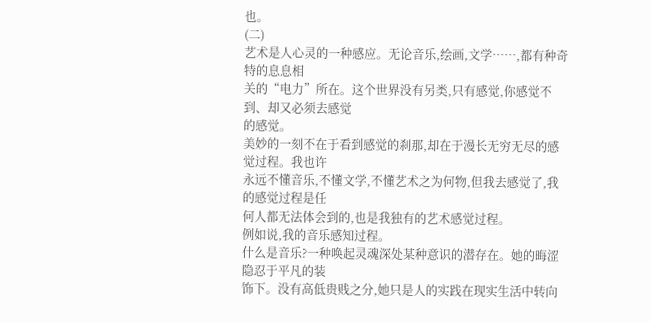也。
(二)
艺术是人心灵的一种感应。无论音乐,绘画,文学……,都有种奇特的息息相
关的“电力”所在。这个世界没有另类,只有感觉,你感觉不到、却又必须去感觉
的感觉。
美妙的一刻不在于看到感觉的刹那,却在于漫长无穷无尽的感觉过程。我也许
永远不懂音乐,不懂文学,不懂艺术之为何物,但我去感觉了,我的感觉过程是任
何人都无法体会到的,也是我独有的艺术感觉过程。
例如说,我的音乐感知过程。
什么是音乐?一种唤起灵魂深处某种意识的潜存在。她的晦涩隐忍于平凡的装
饰下。没有高低贵贱之分,她只是人的实践在现实生活中转向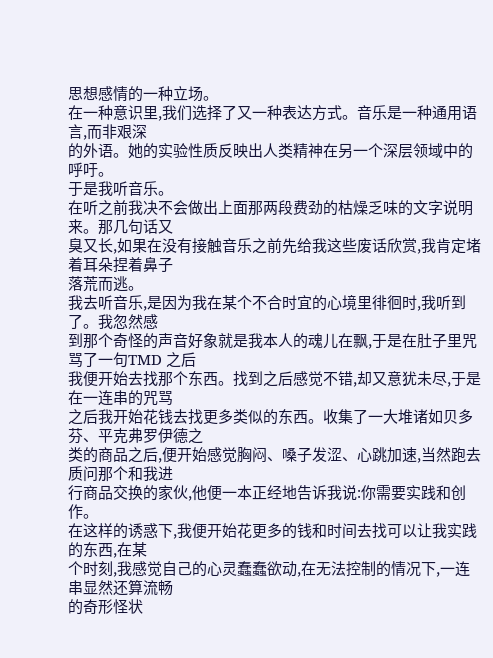思想感情的一种立场。
在一种意识里,我们选择了又一种表达方式。音乐是一种通用语言,而非艰深
的外语。她的实验性质反映出人类精神在另一个深层领域中的呼吁。
于是我听音乐。
在听之前我决不会做出上面那两段费劲的枯燥乏味的文字说明来。那几句话又
臭又长,如果在没有接触音乐之前先给我这些废话欣赏,我肯定堵着耳朵捏着鼻子
落荒而逃。
我去听音乐,是因为我在某个不合时宜的心境里徘徊时,我听到了。我忽然感
到那个奇怪的声音好象就是我本人的魂儿在飘,于是在肚子里咒骂了一句TMD 之后
我便开始去找那个东西。找到之后感觉不错,却又意犹未尽,于是在一连串的咒骂
之后我开始花钱去找更多类似的东西。收集了一大堆诸如贝多芬、平克弗罗伊德之
类的商品之后,便开始感觉胸闷、嗓子发涩、心跳加速,当然跑去质问那个和我进
行商品交换的家伙,他便一本正经地告诉我说:你需要实践和创作。
在这样的诱惑下,我便开始花更多的钱和时间去找可以让我实践的东西,在某
个时刻,我感觉自己的心灵蠢蠢欲动,在无法控制的情况下,一连串显然还算流畅
的奇形怪状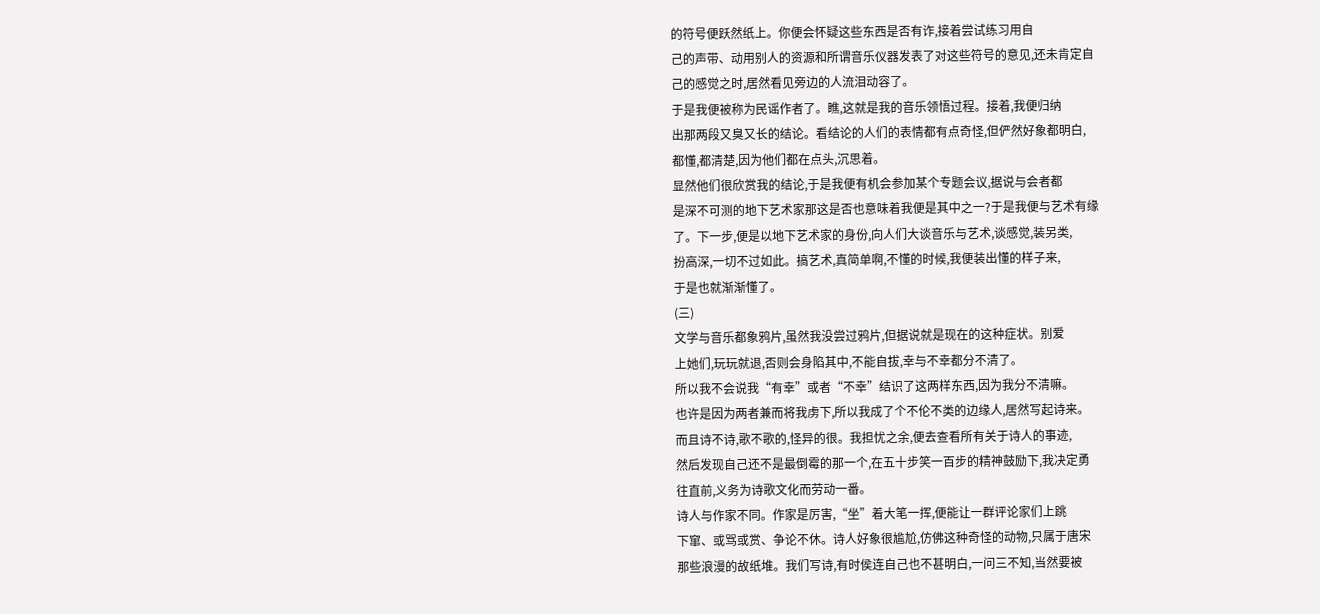的符号便跃然纸上。你便会怀疑这些东西是否有诈,接着尝试练习用自
己的声带、动用别人的资源和所谓音乐仪器发表了对这些符号的意见,还未肯定自
己的感觉之时,居然看见旁边的人流泪动容了。
于是我便被称为民谣作者了。瞧,这就是我的音乐领悟过程。接着,我便归纳
出那两段又臭又长的结论。看结论的人们的表情都有点奇怪,但俨然好象都明白,
都懂,都清楚,因为他们都在点头,沉思着。
显然他们很欣赏我的结论,于是我便有机会参加某个专题会议,据说与会者都
是深不可测的地下艺术家那这是否也意味着我便是其中之一?于是我便与艺术有缘
了。下一步,便是以地下艺术家的身份,向人们大谈音乐与艺术,谈感觉,装另类,
扮高深,一切不过如此。搞艺术,真简单啊,不懂的时候,我便装出懂的样子来,
于是也就渐渐懂了。
(三)
文学与音乐都象鸦片,虽然我没尝过鸦片,但据说就是现在的这种症状。别爱
上她们,玩玩就退,否则会身陷其中,不能自拔,幸与不幸都分不清了。
所以我不会说我“有幸”或者“不幸”结识了这两样东西,因为我分不清嘛。
也许是因为两者兼而将我虏下,所以我成了个不伦不类的边缘人,居然写起诗来。
而且诗不诗,歌不歌的,怪异的很。我担忧之余,便去查看所有关于诗人的事迹,
然后发现自己还不是最倒霉的那一个,在五十步笑一百步的精神鼓励下,我决定勇
往直前,义务为诗歌文化而劳动一番。
诗人与作家不同。作家是厉害,“坐”着大笔一挥,便能让一群评论家们上跳
下窜、或骂或赏、争论不休。诗人好象很尴尬,仿佛这种奇怪的动物,只属于唐宋
那些浪漫的故纸堆。我们写诗,有时侯连自己也不甚明白,一问三不知,当然要被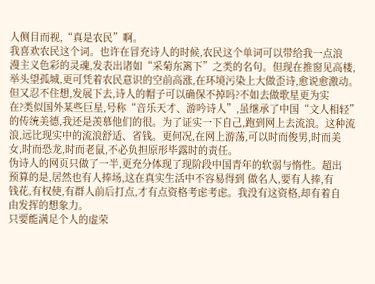人侧目而视,“真是农民”啊。
我喜欢农民这个词。也许在冒充诗人的时候,农民这个单词可以带给我一点浪
漫主义色彩的灵魂,发表出诸如“采菊东篱下”之类的名句。但现在推窗见高楼,
举头望孤城,更可凭着农民意识的空前高涨,在环境污染上大做歪诗,愈说愈激动。
但又忍不住想,发展下去,诗人的帽子可以确保不掉吗?不如去做歌星更为实
在?类似国外某些巨星,号称“音乐天才、游吟诗人”,虽继承了中国“文人相轻”
的传统美德,我还是羡慕他们的很。为了证实一下自己,跑到网上去流浪。这种流
浪,远比现实中的流浪舒适、省钱。更何况,在网上游荡,可以时而俊男,时而美
女,时而恐龙,时而老鼠,不必负担原形毕露时的责任。
伪诗人的网页只做了一半,更充分体现了现阶段中国青年的软弱与惰性。超出
预算的是,居然也有人捧场,这在真实生活中不容易得到 做名人,要有人捧,有
钱花,有权使,有群人前后打点,才有点资格考虑考虑。我没有这资格,却有着自
由发挥的想象力。
只要能满足个人的虚荣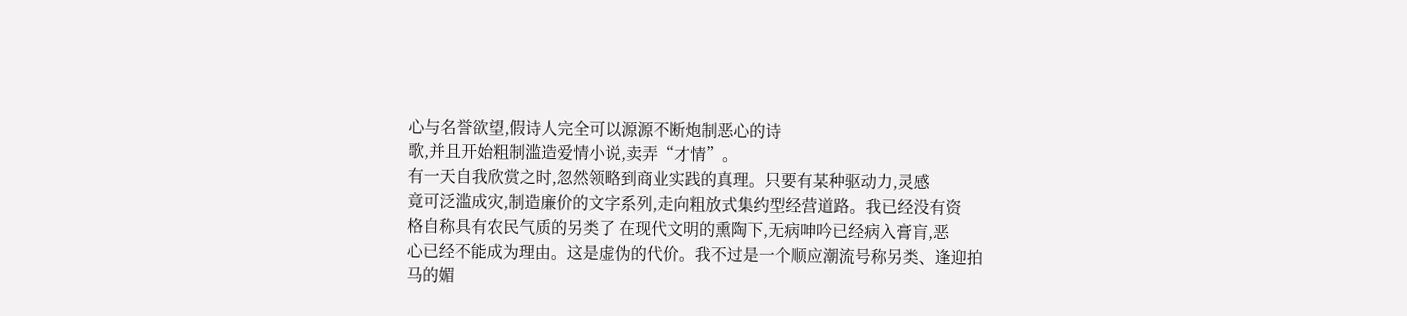心与名誉欲望,假诗人完全可以源源不断炮制恶心的诗
歌,并且开始粗制滥造爱情小说,卖弄“才情”。
有一天自我欣赏之时,忽然领略到商业实践的真理。只要有某种驱动力,灵感
竟可泛滥成灾,制造廉价的文字系列,走向粗放式集约型经营道路。我已经没有资
格自称具有农民气质的另类了 在现代文明的熏陶下,无病呻吟已经病入膏肓,恶
心已经不能成为理由。这是虚伪的代价。我不过是一个顺应潮流号称另类、逢迎拍
马的媚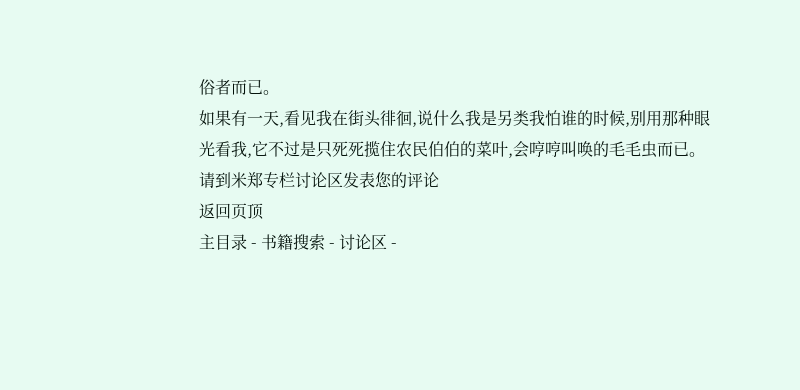俗者而已。
如果有一天,看见我在街头徘徊,说什么我是另类我怕谁的时候,别用那种眼
光看我,它不过是只死死揽住农民伯伯的菜叶,会哼哼叫唤的毛毛虫而已。
请到米郑专栏讨论区发表您的评论
返回页顶
主目录 - 书籍搜索 - 讨论区 -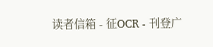读者信箱 - 征OCR - 刊登广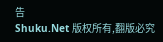告
Shuku.Net 版权所有,翻版必究